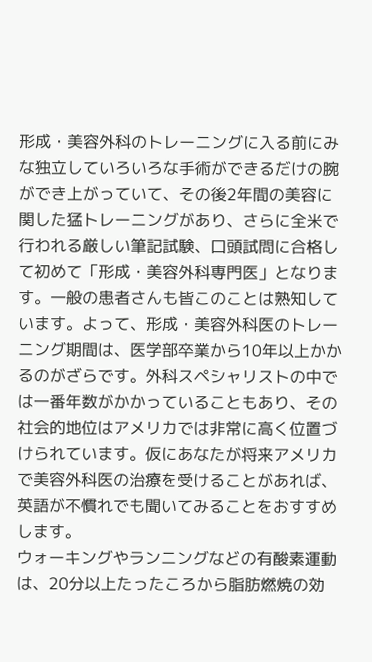形成・美容外科のトレーニングに入る前にみな独立していろいろな手術ができるだけの腕ができ上がっていて、その後2年間の美容に関した猛トレーニングがあり、さらに全米で行われる厳しい筆記試験、口頭試問に合格して初めて「形成・美容外科専門医」となります。一般の患者さんも皆このことは熟知しています。よって、形成・美容外科医のトレーニング期間は、医学部卒業から10年以上かかるのがざらです。外科スペシャリストの中では一番年数がかかっていることもあり、その社会的地位はアメリカでは非常に高く位置づけられています。仮にあなたが将来アメリカで美容外科医の治療を受けることがあれば、英語が不慣れでも聞いてみることをおすすめします。
ウォーキングやランニングなどの有酸素運動は、20分以上たったころから脂肪燃焼の効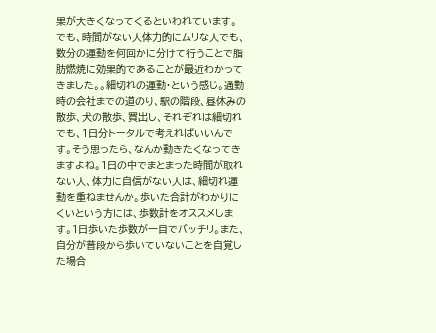果が大きくなってくるといわれています。でも、時間がない人体力的にムリな人でも、数分の運動を何回かに分けて行うことで脂肪燃焼に効果的であることが最近わかってきました。。細切れの運動・という感じ。通勤時の会社までの道のり、駅の階段、昼休みの散歩、犬の散歩、買出し、それぞれは細切れでも、1日分トータルで考えればいいんです。そう思ったら、なんか動きたくなってきますよね。1日の中でまとまった時間が取れない人、体力に自信がない人は、細切れ運動を重ねませんか。歩いた合計がわかりにくいという方には、歩数計をオススメします。1日歩いた歩数が一目でバッチリ。また、自分が普段から歩いていないことを自覚した場合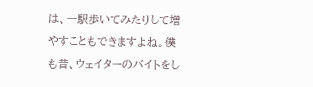は、一駅歩いてみたりして増やすこともできますよね。僕も昔、ウェイターのバイトをし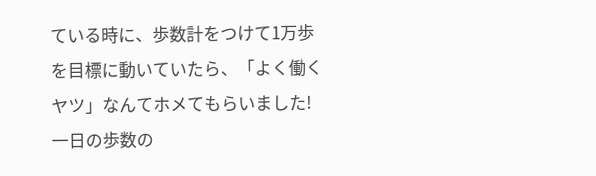ている時に、歩数計をつけて1万歩を目標に動いていたら、「よく働くヤツ」なんてホメてもらいました!一日の歩数の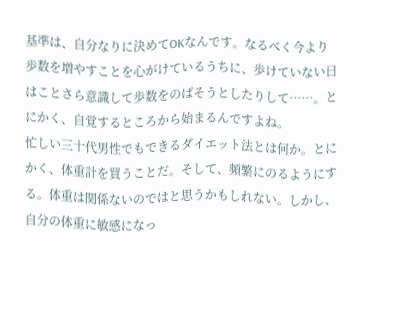基準は、自分なりに決めてOKなんです。なるべく今より歩数を増やすことを心がけているうちに、歩けていない日はことさら意識して歩数をのばそうとしたりして……。とにかく、自覚するところから始まるんですよね。
忙しい三十代男性でもできるダイエット法とは何か。とにかく、体重計を買うことだ。そして、頻繁にのるようにする。体重は関係ないのではと思うかもしれない。しかし、自分の体重に敏感になっ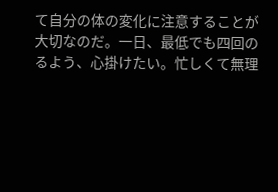て自分の体の変化に注意することが大切なのだ。一日、最低でも四回のるよう、心掛けたい。忙しくて無理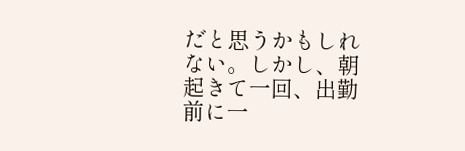だと思うかもしれない。しかし、朝起きて一回、出勤前に一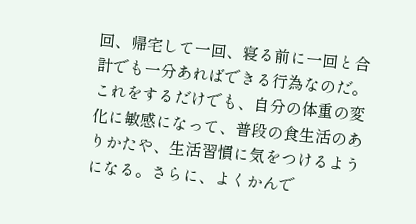回、帰宅して一回、寝る前に一回と合計でも一分あればできる行為なのだ。これをするだけでも、自分の体重の変化に敏感になって、普段の食生活のありかたや、生活習慣に気をつけるようになる。さらに、よくかんで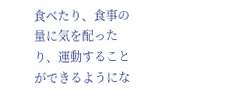食べたり、食事の量に気を配ったり、運動することができるようにな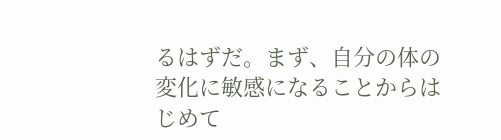るはずだ。まず、自分の体の変化に敏感になることからはじめて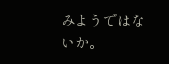みようではないか。